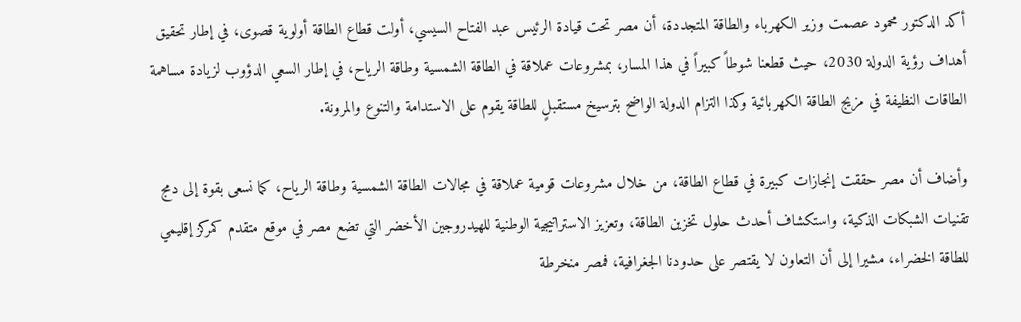أكد الدكتور محمود عصمت وزير الكهرباء والطاقة المتجددة، أن مصر تحت قيادة الرئيس عبد الفتاح السيسي، أولت قطاع الطاقة أولوية قصوى، في إطار تحقيق أهداف رؤية الدولة 2030، حيث قطعنا شوطاً كبيراً في هذا المسار، بمشروعات عملاقة في الطاقة الشمسية وطاقة الرياح، في إطار السعي الدؤوب لزيادة مساهمة الطاقات النظيفة في مزيج الطاقة الكهربائية وكذا التزام الدولة الواضح بترسيخ مستقبلٍ للطاقة يقوم على الاستدامة والتنوع والمرونة.

وأضاف أن مصر حققت إنجازات كبيرة في قطاع الطاقة، من خلال مشروعات قومية عملاقة في مجالات الطاقة الشمسية وطاقة الرياح، كما نسعى بقوة إلى دمج تقنيات الشبكات الذكية، واستكشاف أحدث حلول تخزين الطاقة، وتعزيز الاستراتيجية الوطنية للهيدروجين الأخضر التي تضع مصر في موقع متقدم كمركز إقليمي للطاقة الخضراء، مشيرا إلى أن التعاون لا يقتصر على حدودنا الجغرافية، فمصر منخرطة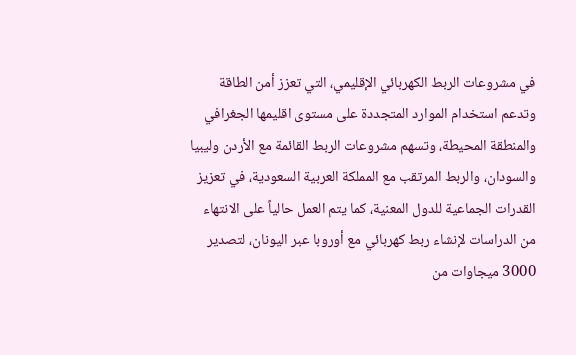في مشروعات الربط الكهربائي الإقليمي، التي تعزز أمن الطاقة وتدعم استخدام الموارد المتجددة على مستوى اقليمها الجغرافي والمنطقة المحيطة، وتسهم مشروعات الربط القائمة مع الأردن وليبيا والسودان، والربط المرتقب مع المملكة العربية السعودية، في تعزيز القدرات الجماعية للدول المعنية، كما يتم العمل حالياً على الانتهاء من الدراسات لإنشاء ربط كهربائي مع أوروبا عبر اليونان، لتصدير 3000 ميجاوات من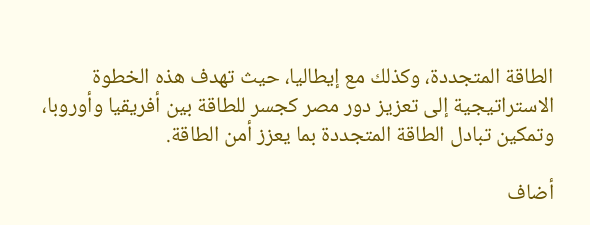الطاقة المتجددة، وكذلك مع إيطاليا، حيث تهدف هذه الخطوة الاستراتيجية إلى تعزيز دور مصر كجسر للطاقة بين أفريقيا وأوروبا، وتمكين تبادل الطاقة المتجددة بما يعزز أمن الطاقة.

أضاف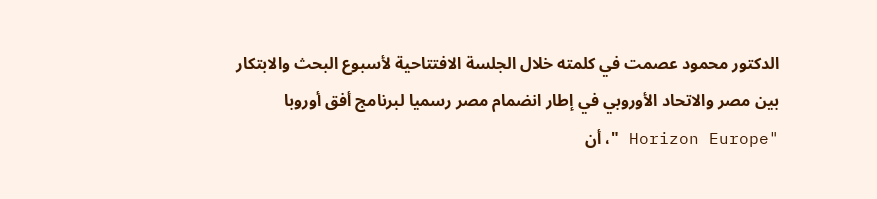الدكتور محمود عصمت في كلمته خلال الجلسة الافتتاحية لأسبوع البحث والابتكار بين مصر والاتحاد الأوروبي في إطار انضمام مصر رسميا لبرنامج أفق أوروبا "Horizon Europe "، أن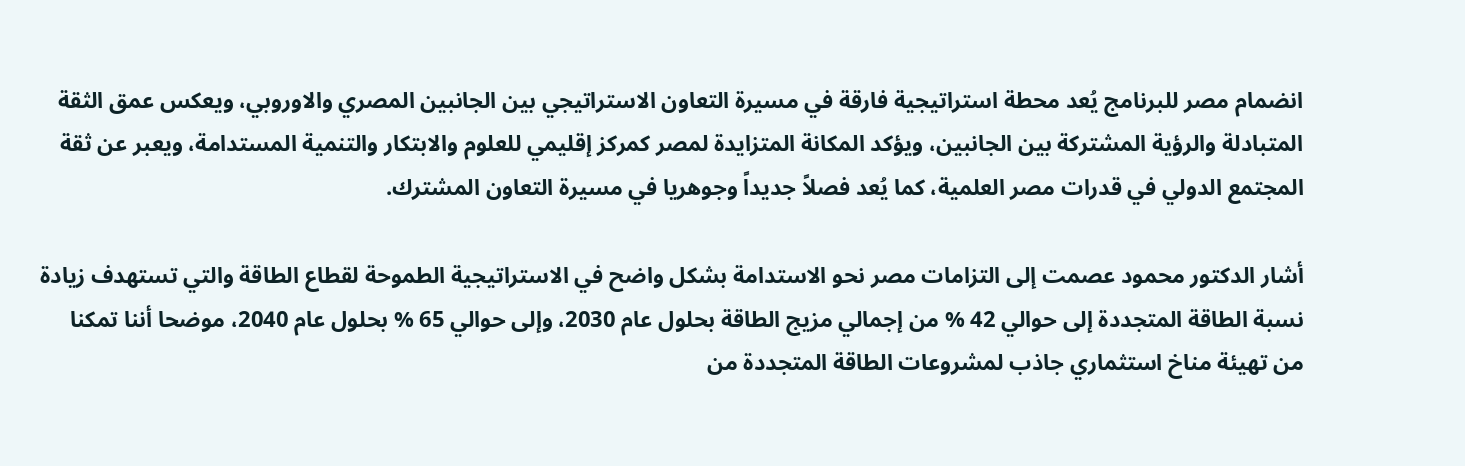انضمام مصر للبرنامج يُعد محطة استراتيجية فارقة في مسيرة التعاون الاستراتيجي بين الجانبين المصري والاوروبي، ويعكس عمق الثقة المتبادلة والرؤية المشتركة بين الجانبين، ويؤكد المكانة المتزايدة لمصر كمركز إقليمي للعلوم والابتكار والتنمية المستدامة، ويعبر عن ثقة المجتمع الدولي في قدرات مصر العلمية، كما يُعد فصلاً جديداً وجوهريا في مسيرة التعاون المشترك.

أشار الدكتور محمود عصمت إلى التزامات مصر نحو الاستدامة بشكل واضح في الاستراتيجية الطموحة لقطاع الطاقة والتي تستهدف زيادة نسبة الطاقة المتجددة إلى حوالي 42 % من إجمالي مزيج الطاقة بحلول عام 2030، وإلى حوالي 65 % بحلول عام 2040، موضحا أننا تمكنا من تهيئة مناخ استثماري جاذب لمشروعات الطاقة المتجددة من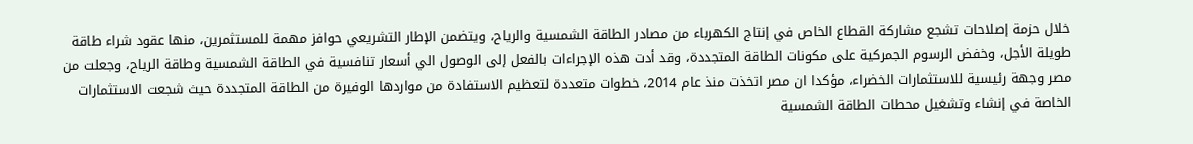خلال حزمة إصلاحات تشجع مشاركة القطاع الخاص في إنتاج الكهرباء من مصادر الطاقة الشمسية والرياح، ويتضمن الإطار التشريعي حوافز مهمة للمستثمرين، منها عقود شراء طاقة طويلة الأجل، وخفض الرسوم الجمركية على مكونات الطاقة المتجددة، وقد أدت هذه الإجراءات بالفعل إلى الوصول الي أسعار تنافسية في الطاقة الشمسية وطاقة الرياح، وجعلت من مصر وجهة رئيسية للاستثمارات الخضراء، مؤكدا ان مصر اتخذت منذ عام 2014، خطوات متعددة لتعظيم الاستفادة من مواردها الوفيرة من الطاقة المتجددة حيث شجعت الاستثمارات الخاصة في إنشاء وتشغيل محطات الطاقة الشمسية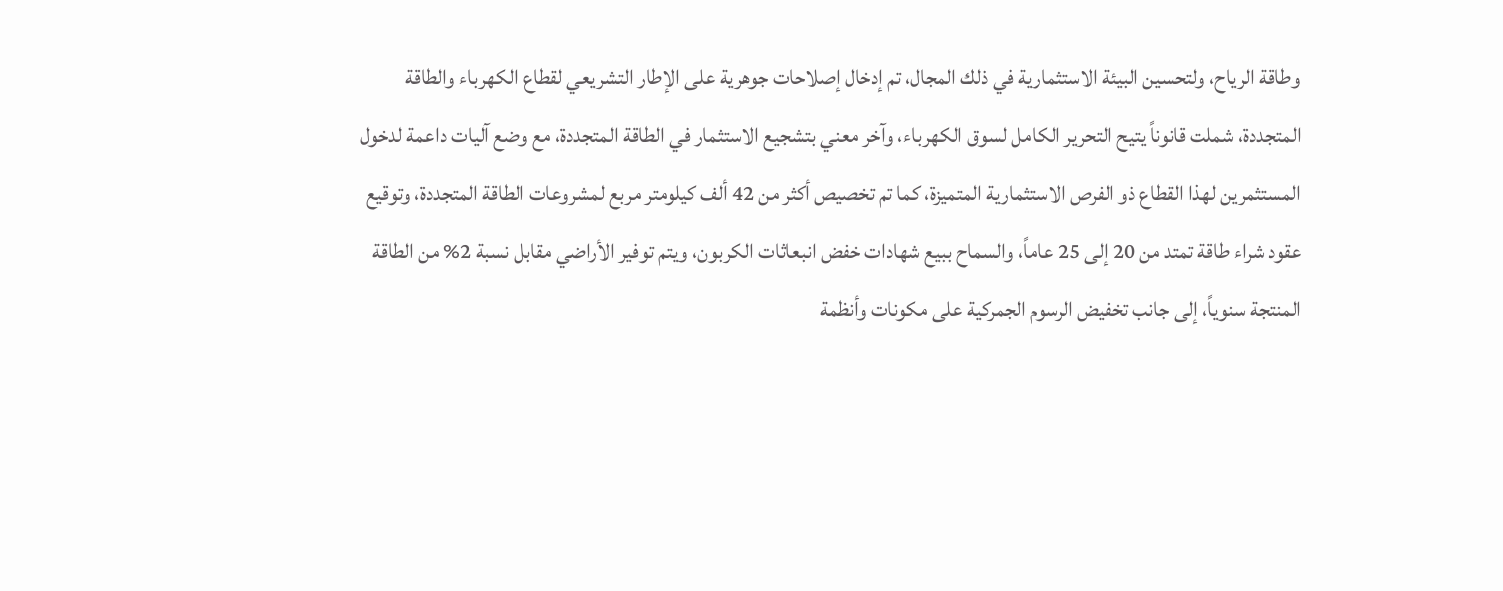وطاقة الرياح، ولتحسين البيئة الاستثمارية في ذلك المجال، تم إدخال إصلاحات جوهرية على الإطار التشريعي لقطاع الكهرباء والطاقة المتجددة، شملت قانوناً يتيح التحرير الكامل لسوق الكهرباء، وآخر معني بتشجيع الاستثمار في الطاقة المتجددة، مع وضع آليات داعمة لدخول المستثمرين لهذا القطاع ذو الفرص الاستثمارية المتميزة، كما تم تخصيص أكثر من 42 ألف كيلومتر مربع لمشروعات الطاقة المتجددة، وتوقيع عقود شراء طاقة تمتد من 20 إلى 25 عاماً، والسماح ببيع شهادات خفض انبعاثات الكربون، ويتم توفير الأراضي مقابل نسبة 2% من الطاقة المنتجة سنوياً، إلى جانب تخفيض الرسوم الجمركية على مكونات وأنظمة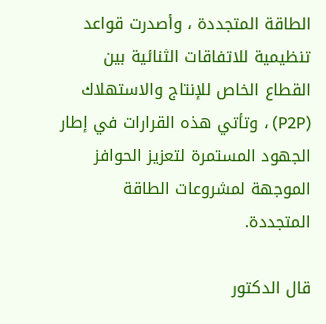الطاقة المتجددة ، وأصدرت قواعد تنظيمية للاتفاقات الثنائية بين القطاع الخاص للإنتاج والاستهلاك (P2P) ، وتأتي هذه القرارات في إطار الجهود المستمرة لتعزيز الحوافز الموجهة لمشروعات الطاقة المتجددة.

قال الدكتور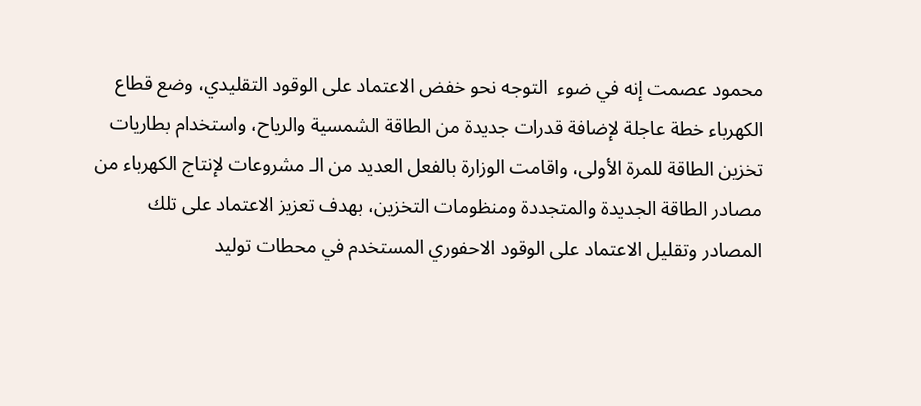محمود عصمت إنه في ضوء  التوجه نحو خفض الاعتماد على الوقود التقليدي، وضع قطاع الكهرباء خطة عاجلة لإضافة قدرات جديدة من الطاقة الشمسية والرياح، واستخدام بطاريات تخزين الطاقة للمرة الأولى، واقامت الوزارة بالفعل العديد من الـ مشروعات لإنتاج الكهرباء من مصادر الطاقة الجديدة والمتجددة ومنظومات التخزين، بهدف تعزيز الاعتماد على تلك المصادر وتقليل الاعتماد على الوقود الاحفوري المستخدم في محطات توليد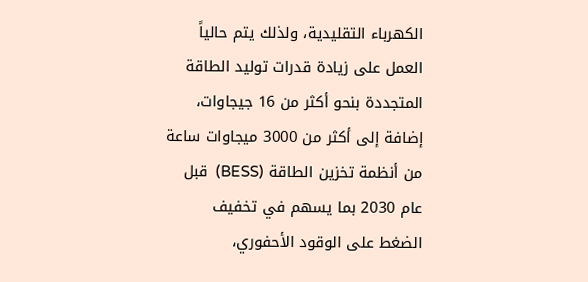الكهرباء التقليدية، ولذلك يتم حالياً العمل على زيادة قدرات توليد الطاقة المتجددة بنحو أكثر من 16 جيجاوات، إضافة إلى أكثر من 3000 ميجاوات ساعة من أنظمة تخزين الطاقة (BESS)  قبل عام 2030 بما يسهم في تخفيف الضغط على الوقود الأحفوري،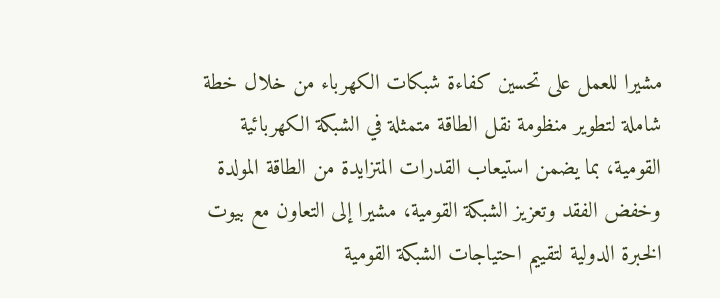مشيرا للعمل على تحسين كفاءة شبكات الكهرباء من خلال خطة شاملة لتطوير منظومة نقل الطاقة متمثلة في الشبكة الكهربائية القومية، بما يضمن استيعاب القدرات المتزايدة من الطاقة المولدة وخفض الفقد وتعزيز الشبكة القومية، مشيرا إلى التعاون مع بيوت الخبرة الدولية لتقييم احتياجات الشبكة القومية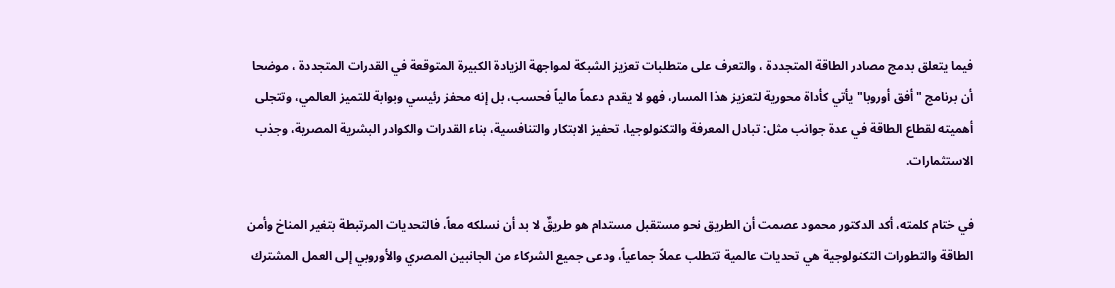فيما يتعلق بدمج مصادر الطاقة المتجددة ، والتعرف على متطلبات تعزيز الشبكة لمواجهة الزيادة الكبيرة المتوقعة في القدرات المتجددة ، موضحا أن برنامج "أفق أوروبا" يأتي كأداة محورية لتعزيز هذا المسار، فهو لا يقدم دعماً مالياً فحسب، بل إنه محفز رئيسي وبوابة للتميز العالمي، وتتجلى أهميته لقطاع الطاقة في عدة جوانب مثل: تبادل المعرفة والتكنولوجيا، تحفيز الابتكار والتنافسية، بناء القدرات والكوادر البشرية المصرية، وجذب الاستثمارات.

في ختام كلمته، أكد الدكتور محمود عصمت أن الطريق نحو مستقبل مستدام هو طريقٌ لا بد أن نسلكه معاً، فالتحديات المرتبطة بتغير المناخ وأمن الطاقة والتطورات التكنولوجية هي تحديات عالمية تتطلب عملاً جماعياً، ودعى جميع الشركاء من الجانبين المصري والأوروبي إلى العمل المشترك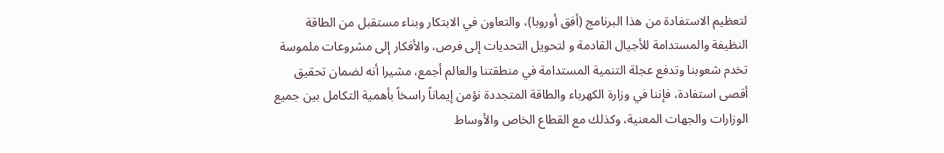لتعظيم الاستفادة من هذا البرنامج (أفق أوروبا)، والتعاون في الابتكار وبناء مستقبل من الطاقة النظيفة والمستدامة للأجيال القادمة و لتحويل التحديات إلى فرص، والأفكار إلى مشروعات ملموسة تخدم شعوبنا وتدفع عجلة التنمية المستدامة في منطقتنا والعالم أجمع، مشيرا أنه لضمان تحقيق أقصى استفادة، فإننا في وزارة الكهرباء والطاقة المتجددة نؤمن إيماناً راسخاً بأهمية التكامل بين جميع الوزارات والجهات المعنية، وكذلك مع القطاع الخاص والأوساط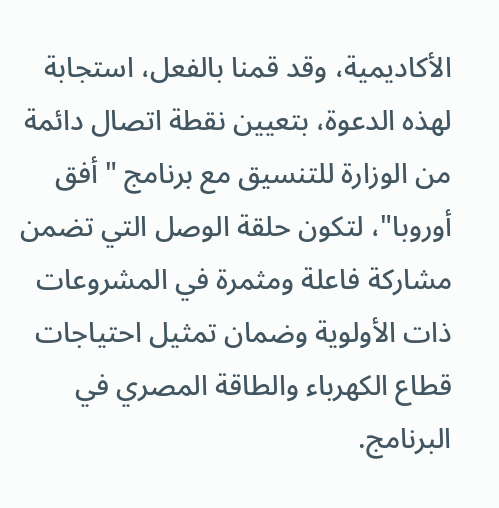الأكاديمية، وقد قمنا بالفعل، استجابة لهذه الدعوة، بتعيين نقطة اتصال دائمة من الوزارة للتنسيق مع برنامج "أفق أوروبا"، لتكون حلقة الوصل التي تضمن مشاركة فاعلة ومثمرة في المشروعات ذات الأولوية وضمان تمثيل احتياجات قطاع الكهرباء والطاقة المصري في البرنامج.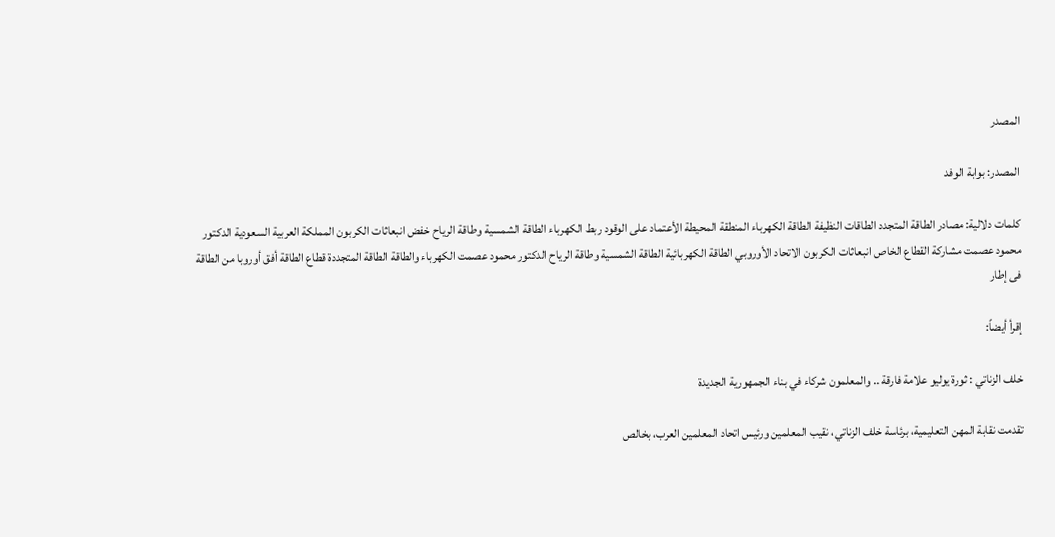المصدر

المصدر: بوابة الوفد

كلمات دلالية: مصادر الطاقة المتجدد الطاقات النظيفة الطاقة الكهرباء المنطقة المحيطة الأعتماد على الوقود ربط الكهرباء الطاقة الشمسية وطاقة الرياح خفض انبعاثات الكربون المملكة العربية السعودية الدكتور محمود عصمت مشاركة القطاع الخاص انبعاثات الكربون الاتحاد الأوروبي الطاقة الكهربائية الطاقة الشمسیة وطاقة الریاح الدکتور محمود عصمت الکهرباء والطاقة الطاقة المتجددة قطاع الطاقة أفق أوروبا من الطاقة فی إطار

إقرأ أيضاً:

خلف الزناتي : ثورة يوليو علامة فارقة .. والمعلمون شركاء في بناء الجمهورية الجديدة

تقدمت نقابة المهن التعليمية، برئاسة خلف الزناتي، نقيب المعلمين ورئيس اتحاد المعلمين العرب، بخالص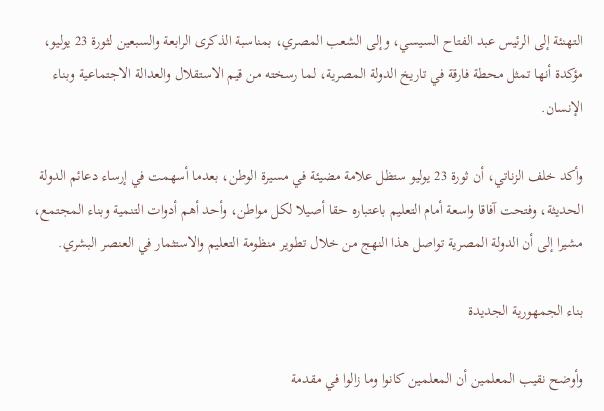التهنئة إلى الرئيس عبد الفتاح السيسي، وإلى الشعب المصري، بمناسبة الذكرى الرابعة والسبعين لثورة 23 يوليو، مؤكدة أنها تمثل محطة فارقة في تاريخ الدولة المصرية، لما رسخته من قيم الاستقلال والعدالة الاجتماعية وبناء الإنسان.

وأكد خلف الزناتي، أن ثورة 23 يوليو ستظل علامة مضيئة في مسيرة الوطن، بعدما أسهمت في إرساء دعائم الدولة الحديثة، وفتحت آفاقا واسعة أمام التعليم باعتباره حقا أصيلا لكل مواطن، وأحد أهم أدوات التنمية وبناء المجتمع، مشيرا إلى أن الدولة المصرية تواصل هذا النهج من خلال تطوير منظومة التعليم والاستثمار في العنصر البشري.

بناء الجمهورية الجديدة

وأوضح نقيب المعلمين أن المعلمين كانوا وما زالوا في مقدمة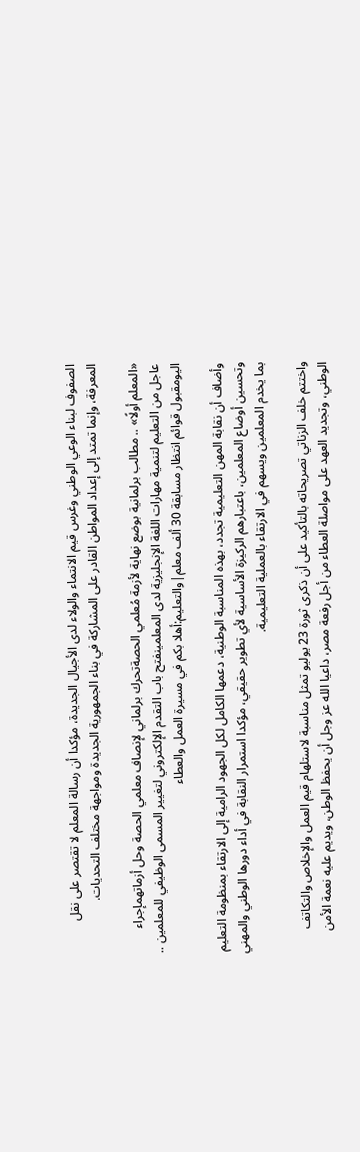الصفوف لبناء الوعي الوطني وغرس قيم الانتماء والولاء لدى الأجيال الجديدة، مؤكدا أن رسالة المعلم لا تقتصر على نقل المعرفة، وإنما تمتد إلى إعداد المواطن القادر على المشاركة في بناء الجمهورية الجديدة ومواجهة مختلف التحديات.

«المعلم أولًا» .. مطالب برلمانية بوضع نهاية لأزمة مُعلمي الحصةتحرك برلماني لإنصاف معلمي الحصة وحل أزماتهمإجراء عاجل من التعليم لتنمية مهارات اللغة الإنجليزية لدى المعلمينفتح باب التقدم الإلكتروني لتغيير المسمى الوظيفي للمعلمين .. اليومقبول قوائم انتظار مسابقة 30 ألف معلم|والتعليم:أهلا بكم في مسيرة العمل والعطاء

وأضاف أن نقابة المهن التعليمية تجدد، بهذه المناسبة الوطنية، دعمها الكامل لكل الجهود الرامية إلى الارتقاء بمنظومة التعليم وتحسين أوضاع المعلمين، باعتبارهم الركيزة الأساسية لأي تطوير حقيقي، مؤكدا استمرار النقابة في أداء دورها الوطني والمهني بما يخدم المعلمين ويسهم في الارتقاء بالعملية التعليمية.

واختتم خلف الزناتي تصريحاته بالتأكيد على أن ذكرى ثورة 23 يوليو تمثل مناسبة لاستلهام قيم العمل والإخلاص والتكاتف الوطني، وتجديد العهد على مواصلة العطاء من أجل رفعة مصر، داعيا الله عز وجل أن يحفظ الوطن، ويديم عليه نعمة الأمن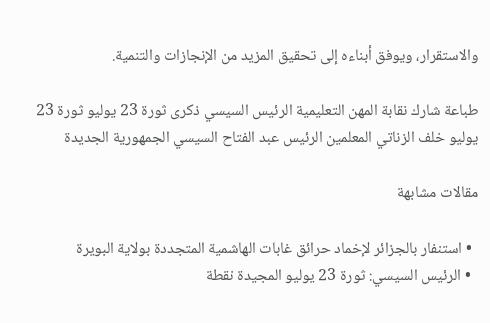والاستقرار، ويوفق أبناءه إلى تحقيق المزيد من الإنجازات والتنمية.

طباعة شارك نقابة المهن التعليمية الرئيس السيسي ذكرى ثورة 23 يوليو ثورة 23 يوليو خلف الزناتي المعلمين الرئيس عبد الفتاح السيسي الجمهورية الجديدة

مقالات مشابهة

  • استنفار بالجزائر لإخماد حرائق غابات الهاشمية المتجددة بولاية البويرة
  • الرئيس السيسي: ثورة 23 يوليو المجيدة نقطة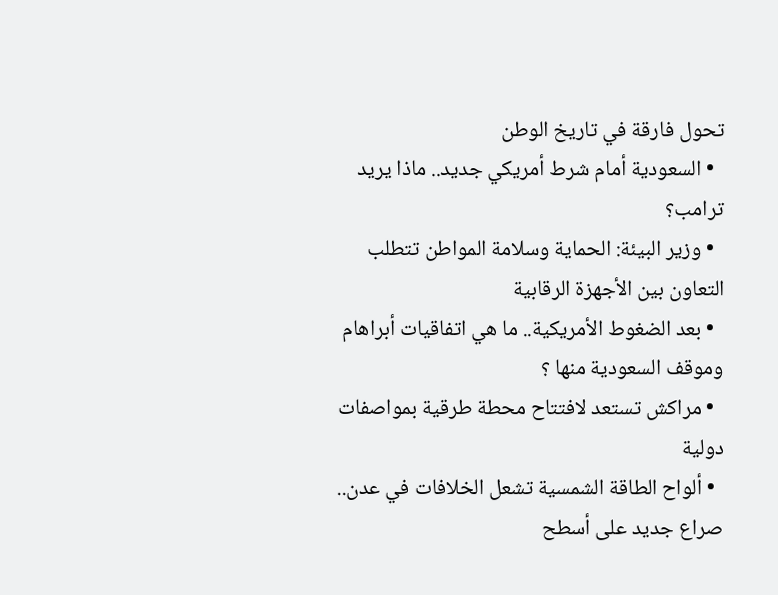تحول فارقة في تاريخ الوطن
  • السعودية أمام شرط أمريكي جديد.. ماذا يريد ترامب؟
  • وزير البيئة: الحماية وسلامة المواطن تتطلب التعاون بين الأجهزة الرقابية
  • بعد الضغوط الأمريكية.. ما هي اتفاقيات أبراهام وموقف السعودية منها ؟
  • مراكش تستعد لافتتاح محطة طرقية بمواصفات دولية
  • ألواح الطاقة الشمسية تشعل الخلافات في عدن.. صراع جديد على أسطح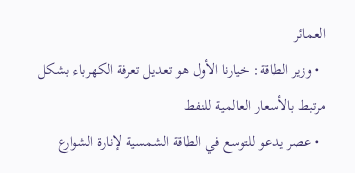العمائر
  • وزير الطاقة: خيارنا الأول هو تعديل تعرفة الكهرباء بشكل مرتبط بالأسعار العالمية للنفط
  • عصر يدعو للتوسع في الطاقة الشمسية لإنارة الشوارع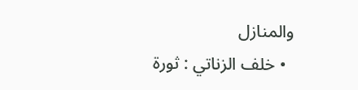والمنازل
  • خلف الزناتي : ثورة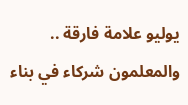يوليو علامة فارقة .. والمعلمون شركاء في بناء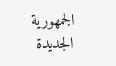الجمهورية الجديدة